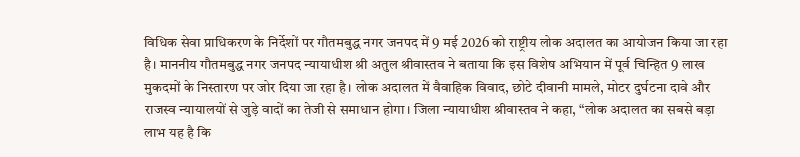विधिक सेवा प्राधिकरण के निर्देशों पर गौतमबुद्ध नगर जनपद में 9 मई 2026 को राष्ट्रीय लोक अदालत का आयोजन किया जा रहा है। माननीय गौतमबुद्ध नगर जनपद न्यायाधीश श्री अतुल श्रीवास्तव ने बताया कि इस विशेष अभियान में पूर्व चिन्हित 9 लाख मुकदमों के निस्तारण पर जोर दिया जा रहा है। लोक अदालत में वैवाहिक विवाद, छोटे दीवानी मामले, मोटर दुर्घटना दावे और राजस्व न्यायालयों से जुड़े वादों का तेजी से समाधान होगा। जिला न्यायाधीश श्रीवास्तव ने कहा, “लोक अदालत का सबसे बड़ा लाभ यह है कि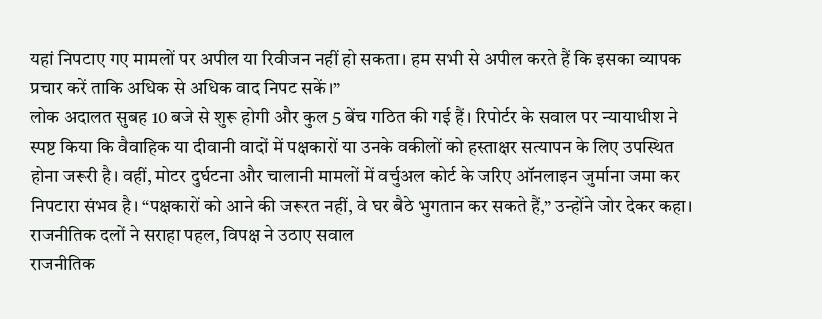यहां निपटाए गए मामलों पर अपील या रिवीजन नहीं हो सकता। हम सभी से अपील करते हैं कि इसका व्यापक प्रचार करें ताकि अधिक से अधिक वाद निपट सकें।”
लोक अदालत सुबह 10 बजे से शुरू होगी और कुल 5 बेंच गठित की गई हैं। रिपोर्टर के सवाल पर न्यायाधीश ने स्पष्ट किया कि वैवाहिक या दीवानी वादों में पक्षकारों या उनके वकीलों को हस्ताक्षर सत्यापन के लिए उपस्थित होना जरूरी है। वहीं, मोटर दुर्घटना और चालानी मामलों में वर्चुअल कोर्ट के जरिए ऑनलाइन जुर्माना जमा कर निपटारा संभव है। “पक्षकारों को आने की जरूरत नहीं, वे घर बैठे भुगतान कर सकते हैं,” उन्होंने जोर देकर कहा।
राजनीतिक दलों ने सराहा पहल, विपक्ष ने उठाए सवाल
राजनीतिक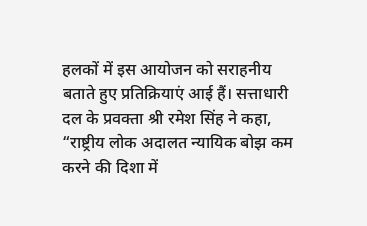हलकों में इस आयोजन को सराहनीय बताते हुए प्रतिक्रियाएं आई हैं। सत्ताधारी दल के प्रवक्ता श्री रमेश सिंह ने कहा, “राष्ट्रीय लोक अदालत न्यायिक बोझ कम करने की दिशा में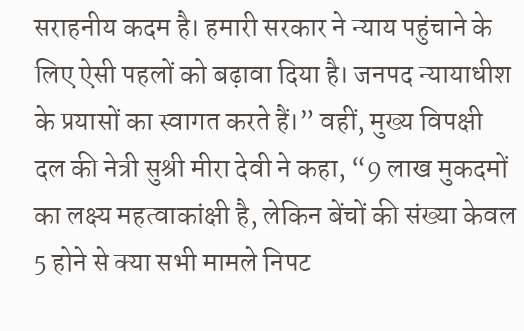सराहनीय कदम है। हमारी सरकार ने न्याय पहुंचाने के लिए ऐसी पहलों को बढ़ावा दिया है। जनपद न्यायाधीश के प्रयासों का स्वागत करते हैं।” वहीं, मुख्य विपक्षी दल की नेत्री सुश्री मीरा देवी ने कहा, “9 लाख मुकदमों का लक्ष्य महत्वाकांक्षी है, लेकिन बेंचों की संख्या केवल 5 होने से क्या सभी मामले निपट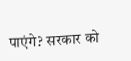पाएंगे? सरकार को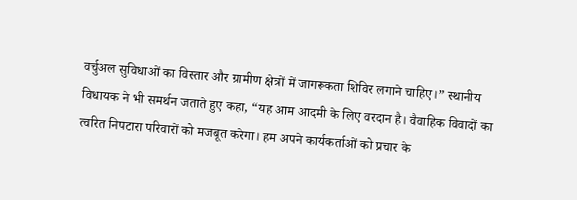वर्चुअल सुविधाओं का विस्तार और ग्रामीण क्षेत्रों में जागरूकता शिविर लगाने चाहिए।” स्थानीय विधायक ने भी समर्थन जताते हुए कहा, “यह आम आदमी के लिए वरदान है। वैवाहिक विवादों का त्वरित निपटारा परिवारों को मजबूत करेगा। हम अपने कार्यकर्ताओं को प्रचार के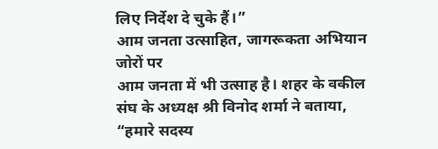लिए निर्देश दे चुके हैं।”
आम जनता उत्साहित, जागरूकता अभियान जोरों पर
आम जनता में भी उत्साह है। शहर के वकील संघ के अध्यक्ष श्री विनोद शर्मा ने बताया, “हमारे सदस्य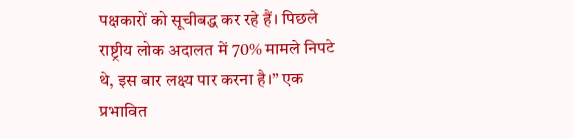पक्षकारों को सूचीबद्ध कर रहे हैं। पिछले राष्ट्रीय लोक अदालत में 70% मामले निपटे थे, इस बार लक्ष्य पार करना है।” एक प्रभावित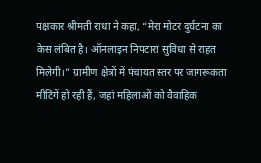पक्षकार श्रीमती राधा ने कहा, “मेरा मोटर दुर्घटना का केस लंबित है। ऑनलाइन निपटारा सुविधा से राहत मिलेगी।” ग्रामीण क्षेत्रों में पंचायत स्तर पर जागरूकता मीटिंगें हो रही हैं, जहां महिलाओं को वैवाहिक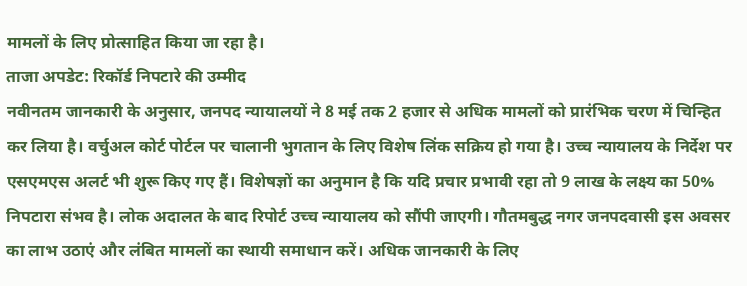मामलों के लिए प्रोत्साहित किया जा रहा है।
ताजा अपडेट: रिकॉर्ड निपटारे की उम्मीद
नवीनतम जानकारी के अनुसार, जनपद न्यायालयों ने 8 मई तक 2 हजार से अधिक मामलों को प्रारंभिक चरण में चिन्हित कर लिया है। वर्चुअल कोर्ट पोर्टल पर चालानी भुगतान के लिए विशेष लिंक सक्रिय हो गया है। उच्च न्यायालय के निर्देश पर एसएमएस अलर्ट भी शुरू किए गए हैं। विशेषज्ञों का अनुमान है कि यदि प्रचार प्रभावी रहा तो 9 लाख के लक्ष्य का 50% निपटारा संभव है। लोक अदालत के बाद रिपोर्ट उच्च न्यायालय को सौंपी जाएगी। गौतमबुद्ध नगर जनपदवासी इस अवसर का लाभ उठाएं और लंबित मामलों का स्थायी समाधान करें। अधिक जानकारी के लिए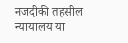नजदीकी तहसील न्यायालय या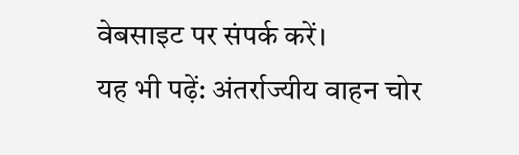वेबसाइट पर संपर्क करें।
यह भी पढ़ें: अंतर्राज्यीय वाहन चोर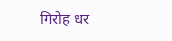गिरोह धर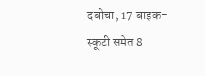दबोचा, 17 बाइक-स्कूटी समेत 8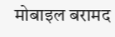मोबाइल बरामद